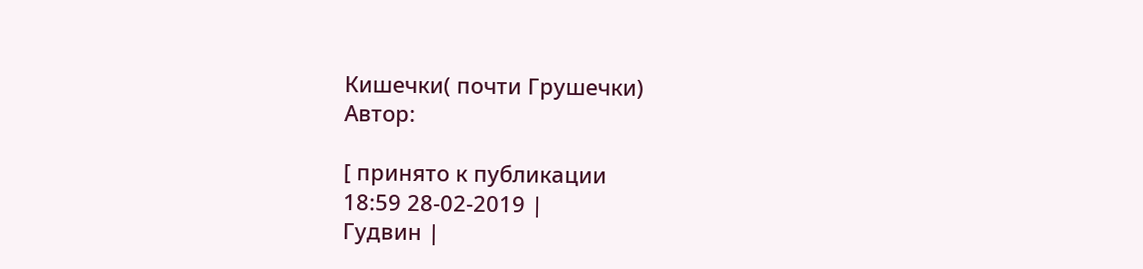Кишечки( почти Грушечки)
Автор:

[ принято к публикации
18:59 28-02-2019 |
Гудвин |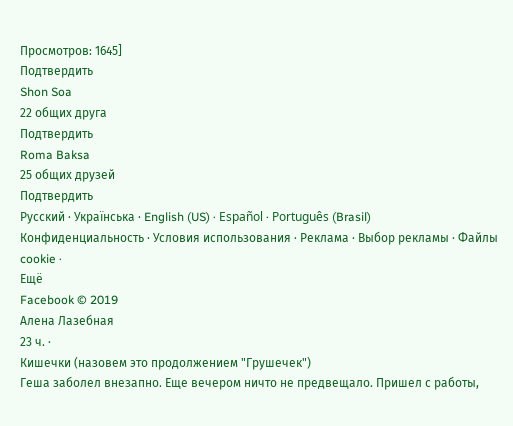Просмотров: 1645]
Подтвердить
Shon Soa
22 общих друга
Подтвердить
Roma Baksa
25 общих друзей
Подтвердить
Русский · Українська · English (US) · Español · Português (Brasil)
Конфиденциальность · Условия использования · Реклама · Выбор рекламы · Файлы cookie ·
Ещё
Facebook © 2019
Алена Лазебная
23 ч. ·
Кишечки (назовем это продолжением "Грушечек")
Геша заболел внезапно. Еще вечером ничто не предвещало. Пришел с работы,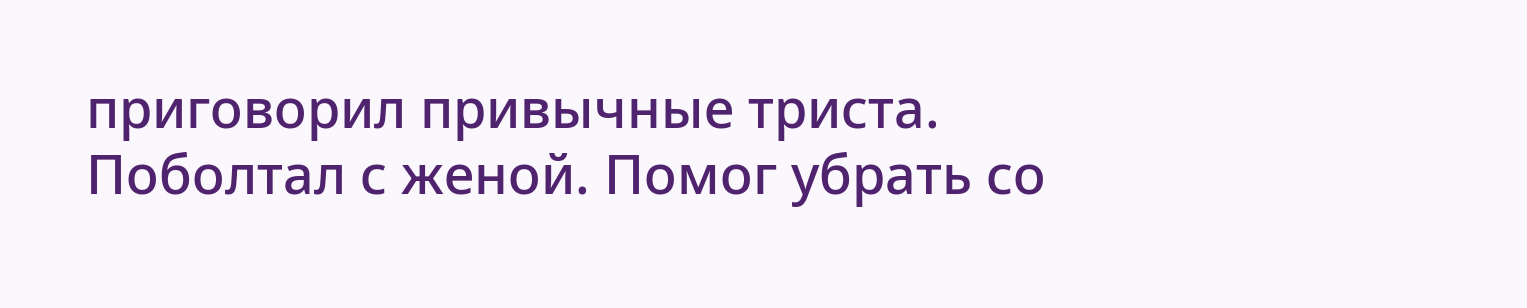приговорил привычные триста. Поболтал с женой. Помог убрать со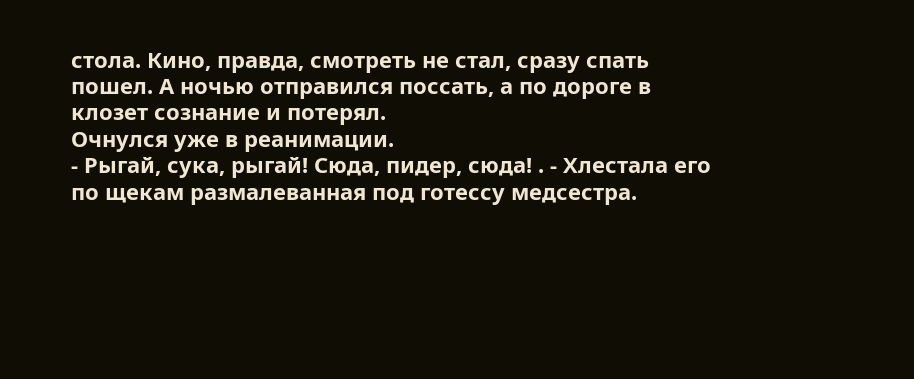стола. Кино, правда, смотреть не стал, сразу спать пошел. А ночью отправился поссать, а по дороге в клозет сознание и потерял.
Очнулся уже в реанимации.
- Рыгай, сука, рыгай! Сюда, пидер, сюда! . - Хлестала его по щекам размалеванная под готессу медсестра.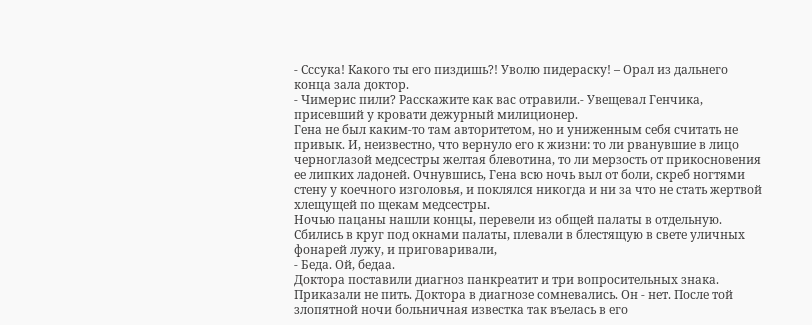- Сссука! Какого ты его пиздишь?! Уволю пидераску! – Орал из дальнего конца зала доктор.
- Чимерис пили? Расскажите как вас отравили.- Увещевал Генчика, присевший у кровати дежурный милиционер.
Гена не был каким-то там авторитетом, но и униженным себя считать не привык. И, неизвестно, что вернуло его к жизни: то ли рванувшие в лицо черноглазой медсестры желтая блевотина, то ли мерзость от прикосновения ее липких ладоней. Очнувшись, Гена всю ночь выл от боли, скреб ногтями стену у коечного изголовья, и поклялся никогда и ни за что не стать жертвой хлещущей по щекам медсестры.
Ночью пацаны нашли концы, перевели из общей палаты в отдельную. Сбились в круг под окнами палаты, плевали в блестящую в свете уличных фонарей лужу, и приговаривали,
- Беда. Ой, бедаа.
Доктора поставили диагноз панкреатит и три вопросительных знака. Приказали не пить. Доктора в диагнозе сомневались. Он - нет. После той злопятной ночи больничная известка так въелась в его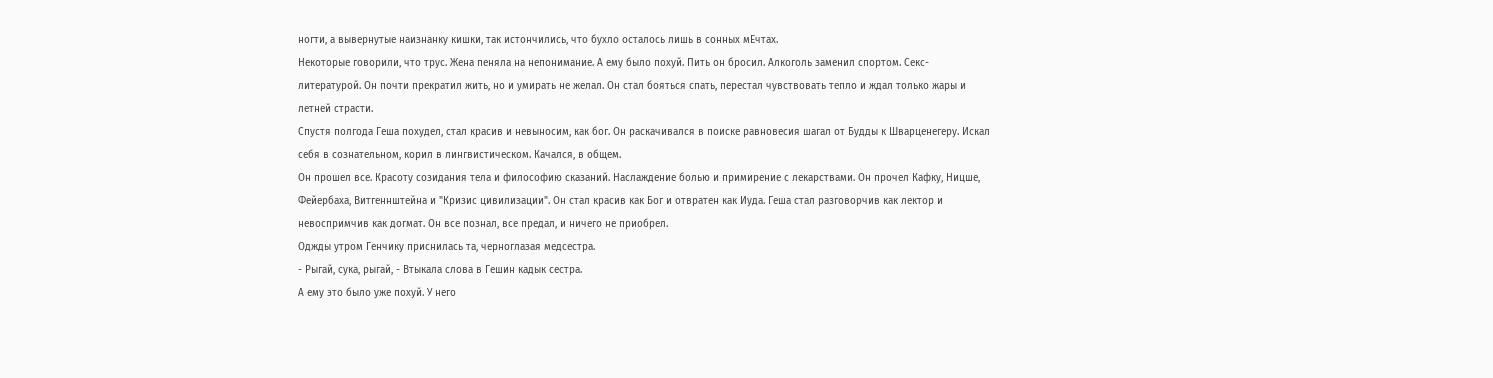ногти, а вывернутые наизнанку кишки, так истончились, что бухло осталось лишь в сонных мЕчтах.
Некоторые говорили, что трус. Жена пеняла на непонимание. А ему было похуй. Пить он бросил. Алкоголь заменил спортом. Секс- литературой. Он почти прекратил жить, но и умирать не желал. Он стал бояться спать, перестал чувствовать тепло и ждал только жары и летней страсти.
Спустя полгода Геша похудел, стал красив и невыносим, как бог. Он раскачивался в поиске равновесия шагал от Будды к Шварценегеру. Искал себя в сознательном, корил в лингвистическом. Качался, в общем.
Он прошел все. Красоту созидания тела и философию сказаний. Наслаждение болью и примирение с лекарствами. Он прочел Кафку, Ницше, Фейербаха, Витгеннштейна и "Кризис цивилизации". Он стал красив как Бог и отвратен как Иуда. Геша стал разговорчив как лектор и невоспримчив как догмат. Он все познал, все предал, и ничего не приобрел.
Оджды утром Генчику приснилась та, черноглазая медсестра.
- Рыгай, сука, рыгай, - Втыкала слова в Гешин кадык сестра.
А ему это было уже похуй. У него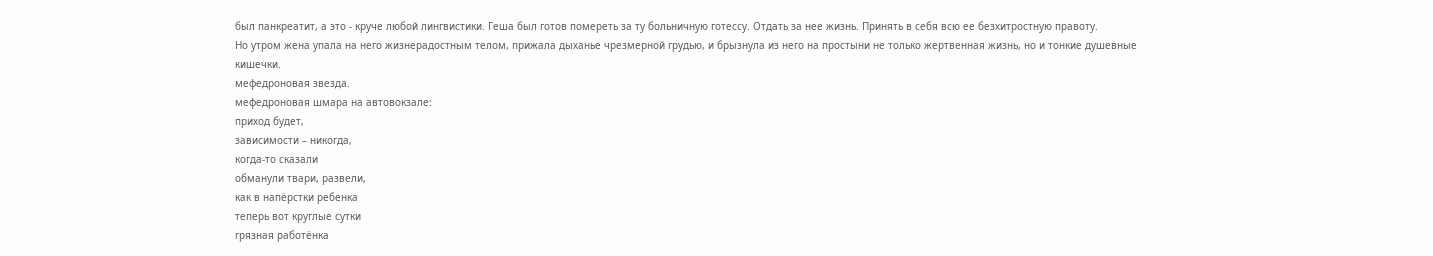был панкреатит, а это - круче любой лингвистики. Геша был готов помереть за ту больничную готессу. Отдать за нее жизнь. Принять в себя всю ее безхитростную правоту.
Но утром жена упала на него жизнерадостным телом, прижала дыханье чрезмерной грудью, и брызнула из него на простыни не только жертвенная жизнь, но и тонкие душевные кишечки.
мефедроновая звезда.
мефедроновая шмара на автовокзале:
приход будет,
зависимости – никогда,
когда-то сказали
обманули твари, развели,
как в напёрстки ребенка
теперь вот круглые сутки
грязная работёнка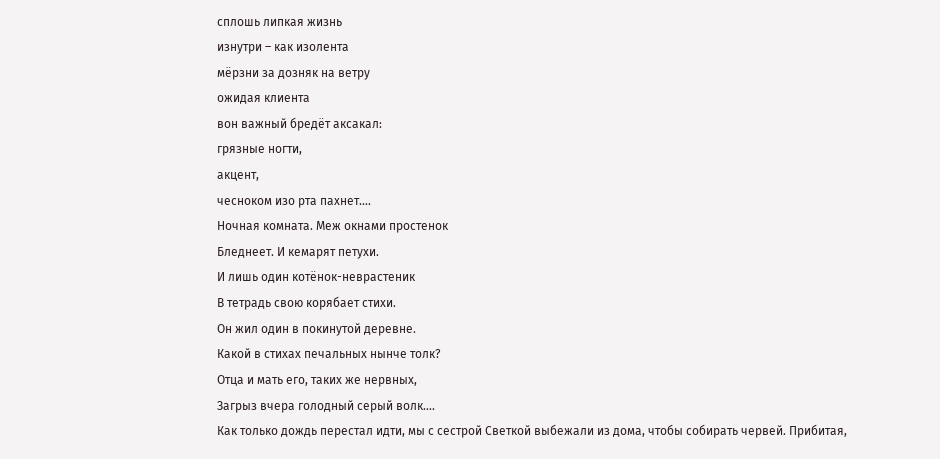сплошь липкая жизнь
изнутри – как изолента
мёрзни за дозняк на ветру
ожидая клиента
вон важный бредёт аксакал:
грязные ногти,
акцент,
чесноком изо рта пахнет....
Ночная комната. Меж окнами простенок
Бледнеет. И кемарят петухи.
И лишь один котëнок-неврастеник
В тетрадь свою корябает стихи.
Он жил один в покинутой деревне.
Какой в стихах печальных нынче толк?
Отца и мать его, таких же нервных,
Загрыз вчера голодный серый волк....
Как только дождь перестал идти, мы с сестрой Светкой выбежали из дома, чтобы собирать червей. Прибитая,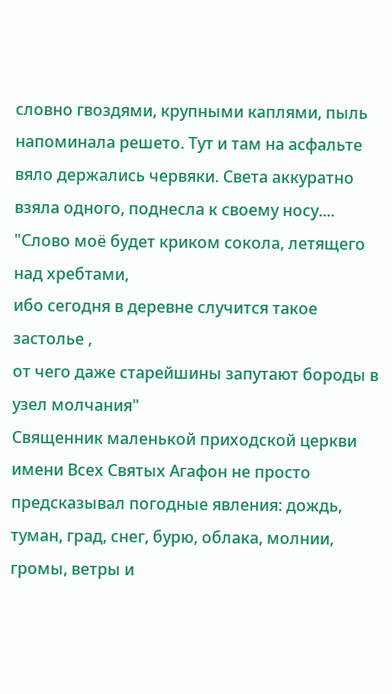словно гвоздями, крупными каплями, пыль напоминала решето. Тут и там на асфальте вяло держались червяки. Света аккуратно взяла одного, поднесла к своему носу....
"Слово моё будет криком сокола, летящего над хребтами,
ибо сегодня в деревне случится такое застолье ,
от чего даже старейшины запутают бороды в узел молчания"
Священник маленькой приходской церкви имени Всех Святых Агафон не просто предсказывал погодные явления: дождь, туман, град, снег, бурю, облака, молнии, громы, ветры и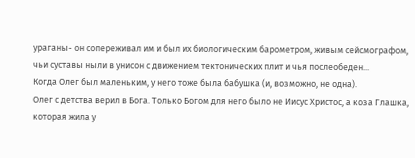ураганы- он сопереживал им и был их биологическим барометром, живым сейсмографом, чьи суставы ныли в унисон с движением тектонических плит и чья послеобеден...
Когда Олег был маленьким, у него тоже была бабушка (и, возможно, не одна).
Олег с детства верил в Бога. Только Богом для него было не Иисус Христос, а коза Глашка, которая жила у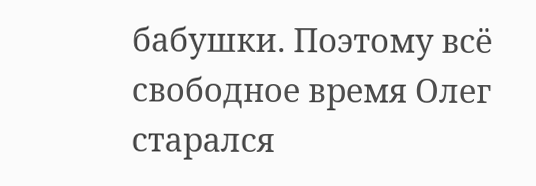бабушки. Поэтому всё свободное время Олег старался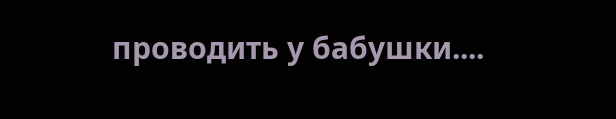проводить у бабушки....